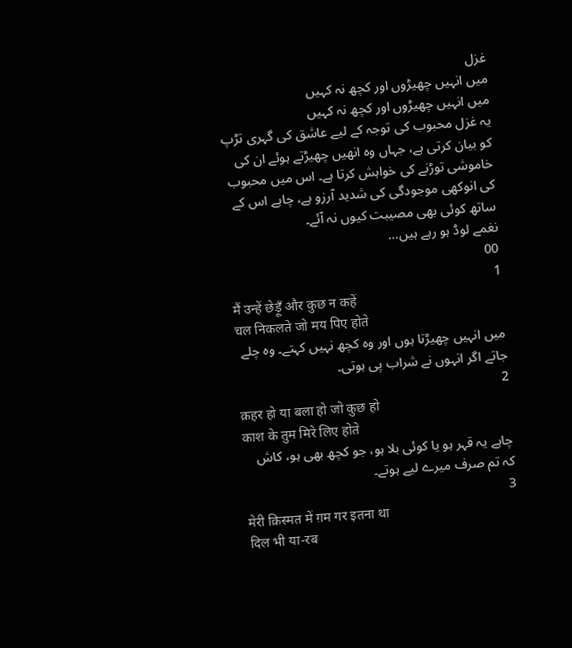غزل
میں انہیں چھیڑوں اور کچھ نہ کہیں
میں انہیں چھیڑوں اور کچھ نہ کہیں
یہ غزل محبوب کی توجہ کے لیے عاشق کی گہری تڑپ کو بیان کرتی ہے، جہاں وہ انھیں چھیڑتے ہوئے ان کی خاموشی توڑنے کی خواہش کرتا ہے۔ اس میں محبوب کی انوکھی موجودگی کی شدید آرزو ہے، چاہے اس کے ساتھ کوئی بھی مصیبت کیوں نہ آئے۔
نغمے لوڈ ہو رہے ہیں…
00
1
मैं उन्हें छेड़ूँ और कुछ न कहें
चल निकलते जो मय पिए होते
میں انہیں چھیڑتا ہوں اور وہ کچھ نہیں کہتے۔ وہ چلے جاتے اگر انہوں نے شراب پی ہوتی۔
2
क़हर हो या बला हो जो कुछ हो
काश के तुम मिरे लिए होते
چاہے یہ قہر ہو یا کوئی بلا ہو، جو کچھ بھی ہو، کاش کہ تم صرف میرے لیے ہوتے۔
3
मेरी क़िस्मत में ग़म गर इतना था
दिल भी या-रब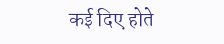कई दिए होते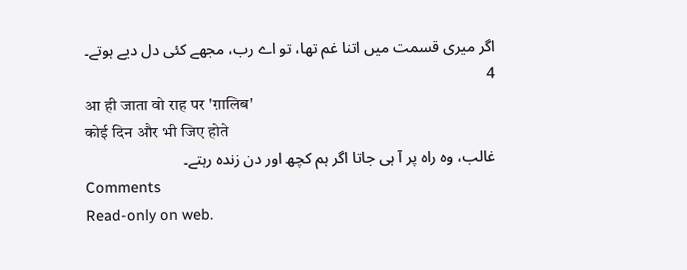اگر میری قسمت میں اتنا غم تھا، تو اے رب، مجھے کئی دل دیے ہوتے۔
4
आ ही जाता वो राह पर 'ग़ालिब'
कोई दिन और भी जिए होते
غالب، وہ راہ پر آ ہی جاتا اگر ہم کچھ اور دن زندہ رہتے۔
Comments
Read-only on web.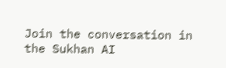Join the conversation in the Sukhan AI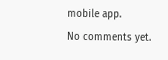mobile app.
No comments yet.